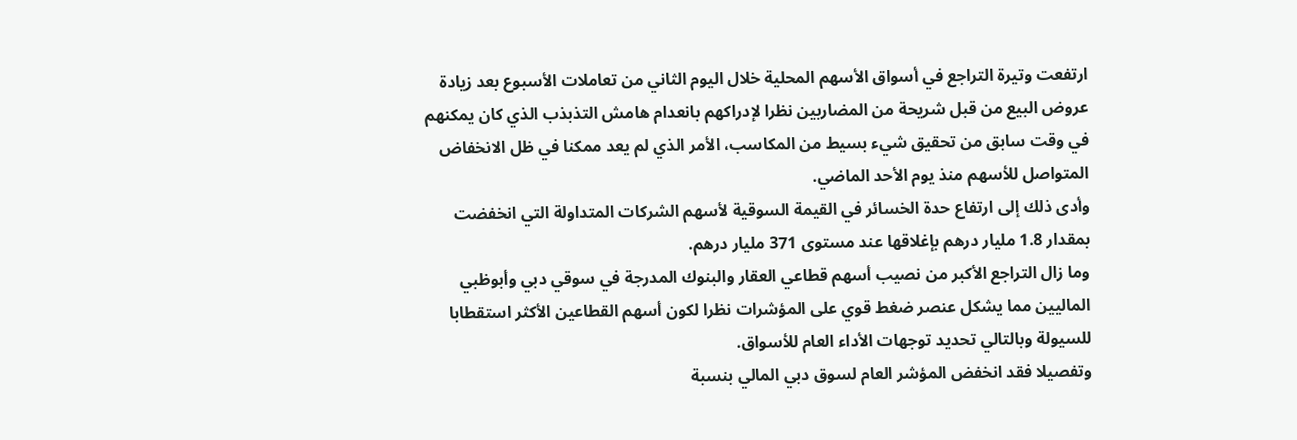ارتفعت وتيرة التراجع في أسواق الأسهم المحلية خلال اليوم الثاني من تعاملات الأسبوع بعد زيادة عروض البيع من قبل شريحة من المضاربين نظرا لإدراكهم بانعدام هامش التذبذب الذي كان يمكنهم في وقت سابق من تحقيق شيء بسيط من المكاسب، الأمر الذي لم يعد ممكنا في ظل الانخفاض المتواصل للأسهم منذ يوم الأحد الماضي.
وأدى ذلك إلى ارتفاع حدة الخسائر في القيمة السوقية لأسهم الشركات المتداولة التي انخفضت بمقدار 1.8 مليار درهم بإغلاقها عند مستوى 371 مليار درهم.
وما زال التراجع الأكبر من نصيب أسهم قطاعي العقار والبنوك المدرجة في سوقي دبي وأبوظبي الماليين مما يشكل عنصر ضغط قوي على المؤشرات نظرا لكون أسهم القطاعين الأكثر استقطابا للسيولة وبالتالي تحديد توجهات الأداء العام للأسواق.
وتفصيلا فقد انخفض المؤشر العام لسوق دبي المالي بنسبة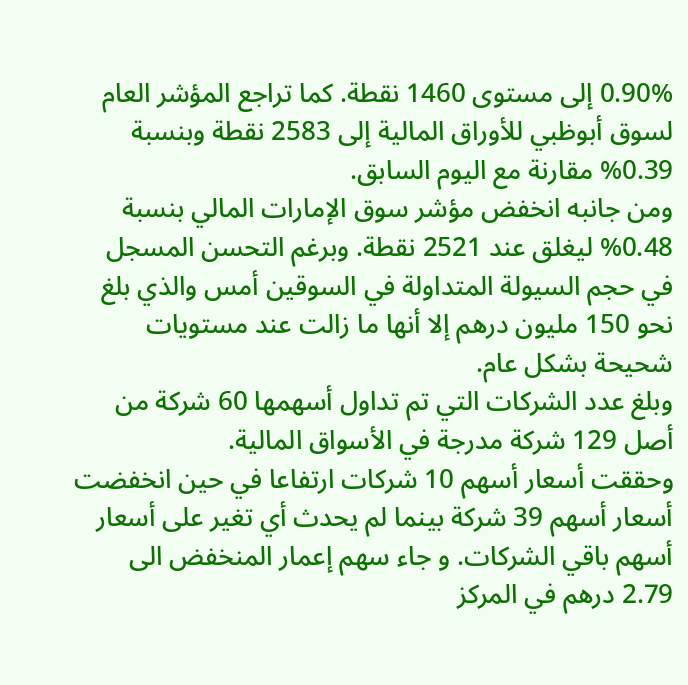0.90% إلى مستوى 1460 نقطة. كما تراجع المؤشر العام لسوق أبوظبي للأوراق المالية إلى 2583 نقطة وبنسبة 0.39% مقارنة مع اليوم السابق.
ومن جانبه انخفض مؤشر سوق الإمارات المالي بنسبة 0.48% ليغلق عند 2521 نقطة. وبرغم التحسن المسجل في حجم السيولة المتداولة في السوقين أمس والذي بلغ نحو 150 مليون درهم إلا أنها ما زالت عند مستويات شحيحة بشكل عام.
وبلغ عدد الشركات التي تم تداول أسهمها 60 شركة من أصل 129 شركة مدرجة في الأسواق المالية.
وحققت أسعار أسهم 10 شركات ارتفاعا في حين انخفضت أسعار أسهم 39 شركة بينما لم يحدث أي تغير على أسعار أسهم باقي الشركات. و جاء سهم إعمار المنخفض الى 2.79 درهم في المركز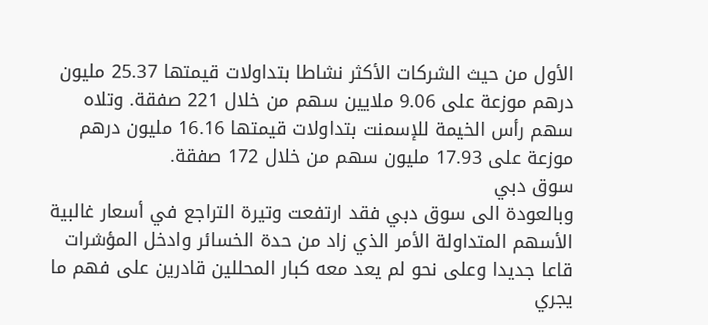الأول من حيث الشركات الأكثر نشاطا بتداولات قيمتها 25.37 مليون درهم موزعة على 9.06 ملايين سهم من خلال 221 صفقة. وتلاه سهم رأس الخيمة للإسمنت بتداولات قيمتها 16.16 مليون درهم موزعة على 17.93 مليون سهم من خلال 172 صفقة.
سوق دبي
وبالعودة الى سوق دبي فقد ارتفعت وتيرة التراجع في أسعار غالبية الأسهم المتداولة الأمر الذي زاد من حدة الخسائر وادخل المؤشرات قاعا جديدا وعلى نحو لم يعد معه كبار المحللين قادرين على فهم ما يجري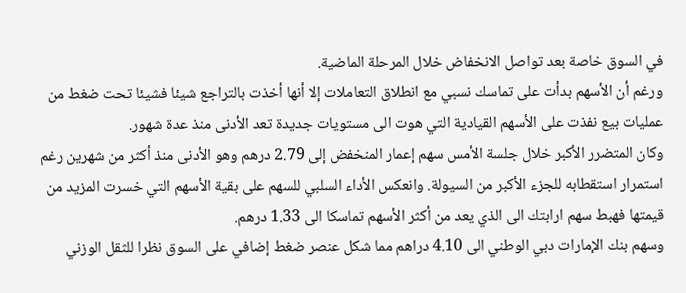في السوق خاصة بعد تواصل الانخفاض خلال المرحلة الماضية.
ورغم أن الأسهم بدأت على تماسك نسبي مع انطلاق التعاملات إلا أنها أخذت بالتراجع شيئا فشيئا تحت ضغط من عمليات بيع نفذت على الأسهم القيادية التي هوت الى مستويات جديدة تعد الأدنى منذ عدة شهور.
وكان المتضرر الأكبر خلال جلسة الأمس سهم إعمار المنخفض إلى 2.79 درهم وهو الأدنى منذ أكثر من شهرين رغم استمرار استقطابه للجزء الأكبر من السيولة. وانعكس الأداء السلبي للسهم على بقية الأسهم التي خسرت المزيد من قيمتها فهبط سهم ارابتك الى الذي يعد من أكثر الأسهم تماسكا الى 1.33 درهم.
وسهم بنك الإمارات دبي الوطني الى 4.10 دراهم مما شكل عنصر ضغط إضافي على السوق نظرا للثقل الوزني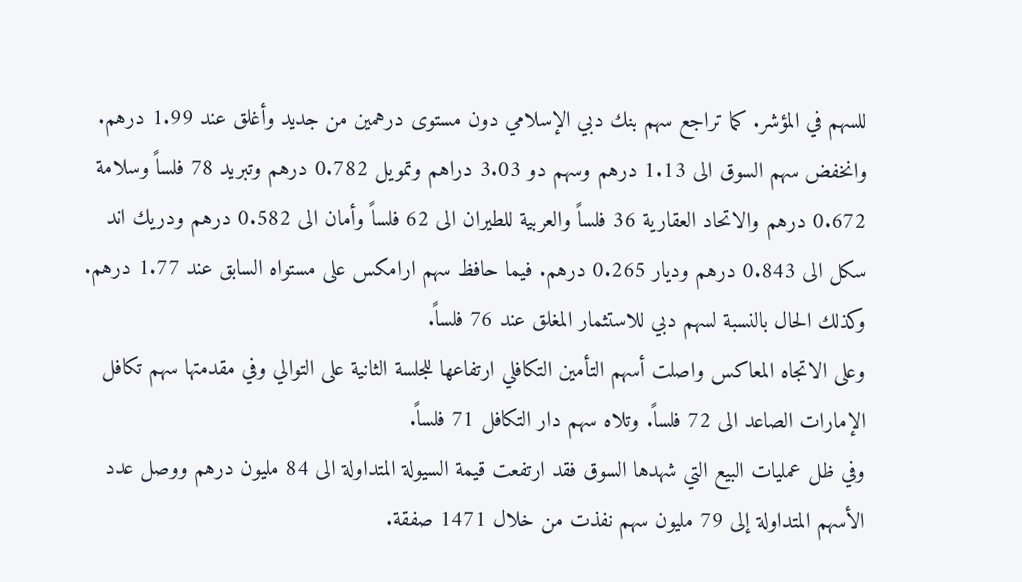للسهم في المؤشر. كما تراجع سهم بنك دبي الإسلامي دون مستوى درهمين من جديد وأغلق عند 1.99 درهم.
وانخفض سهم السوق الى 1.13 درهم وسهم دو 3.03 دراهم وتمويل 0.782 درهم وتبريد 78 فلساً وسلامة 0.672 درهم والاتحاد العقارية 36 فلساً والعربية للطيران الى 62 فلساً وأمان الى 0.582 درهم ودريك اند سكل الى 0.843 درهم وديار 0.265 درهم. فيما حافظ سهم ارامكس على مستواه السابق عند 1.77 درهم. وكذلك الحال بالنسبة لسهم دبي للاستثمار المغلق عند 76 فلساً.
وعلى الاتجاه المعاكس واصلت أسهم التأمين التكافلي ارتفاعها للجلسة الثانية على التوالي وفي مقدمتها سهم تكافل الإمارات الصاعد الى 72 فلساً. وتلاه سهم دار التكافل 71 فلساً.
وفي ظل عمليات البيع التي شهدها السوق فقد ارتفعت قيمة السيولة المتداولة الى 84 مليون درهم ووصل عدد الأسهم المتداولة إلى 79 مليون سهم نفذت من خلال 1471 صفقة.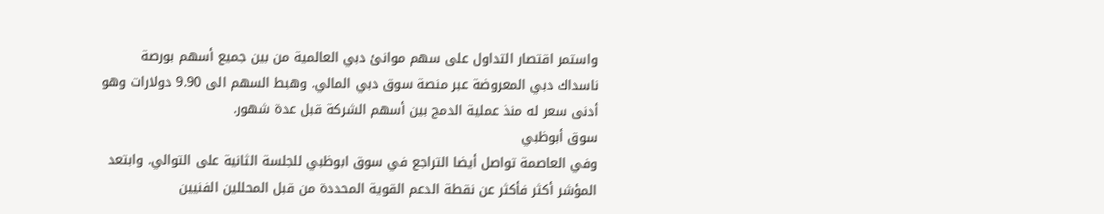واستمر اقتصار التداول على سهم موانئ دبي العالمية من بين جميع أسهم بورصة ناسداك دبي المعروضة عبر منصة سوق دبي المالي. وهبط السهم الى 9.90 دولارات وهو أدنى سعر له منذ عملية الدمج بين أسهم الشركة قبل عدة شهور.
سوق أبوظبي
وفي العاصمة تواصل أيضا التراجع في سوق ابوظبي للجلسة الثانية على التوالي. وابتعد المؤشر أكثر فأكثر عن نقطة الدعم القوية المحددة من قبل المحللين الفنيين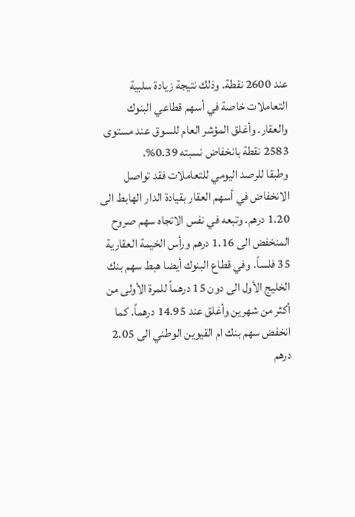عند 2600 نقطة. وذلك نتيجة زيادة سلبية التعاملات خاصة في أسهم قطاعي البنوك والعقار. وأغلق المؤشر العام للسوق عند مستوى 2583 نقطة بانخفاض نسبته 0.39%.
وطبقا للرصد اليومي للتعاملات فقد تواصل الانخفاض في أسهم العقار بقيادة الدار الهابط الى 1.20 درهم. وتبعه في نفس الاتجاه سهم صروح المنخفض الى 1.16 درهم ورأس الخيمة العقارية 35 فلساً. وفي قطاع البنوك أيضا هبط سهم بنك الخليج الأول الى دون 15 درهماً للمرة الأولى من أكثر من شهرين وأغلق عند 14.95 درهماً. كما انخفض سهم بنك ام القيوين الوطني الى 2.05 درهم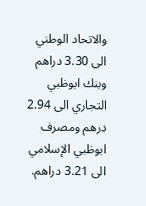والاتحاد الوطني الى 3.30 دراهم وبنك ابوظبي التجاري الى 2.94 درهم ومصرف ابوظبي الإسلامي الى 3.21 دراهم.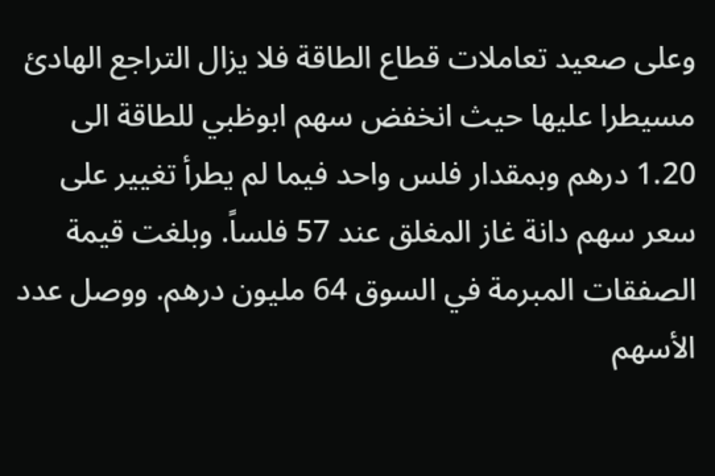وعلى صعيد تعاملات قطاع الطاقة فلا يزال التراجع الهادئ مسيطرا عليها حيث انخفض سهم ابوظبي للطاقة الى 1.20 درهم وبمقدار فلس واحد فيما لم يطرأ تغيير على سعر سهم دانة غاز المغلق عند 57 فلساً. وبلغت قيمة الصفقات المبرمة في السوق 64 مليون درهم. ووصل عدد الأسهم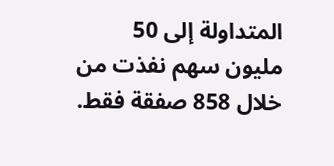المتداولة إلى 50 مليون سهم نفذت من خلال 858 صفقة فقط.